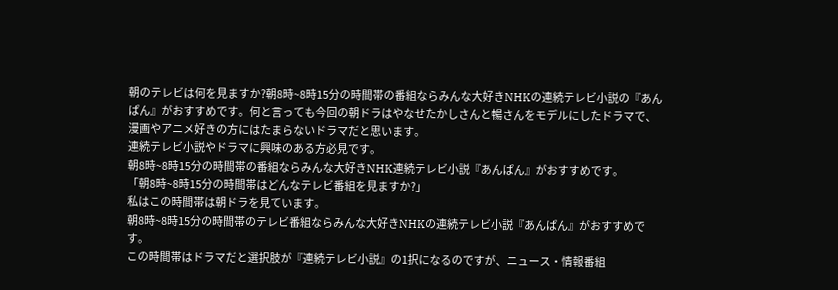朝のテレビは何を見ますか?朝8時~8時15分の時間帯の番組ならみんな大好きNHKの連続テレビ小説の『あんぱん』がおすすめです。何と言っても今回の朝ドラはやなせたかしさんと暢さんをモデルにしたドラマで、漫画やアニメ好きの方にはたまらないドラマだと思います。
連続テレビ小説やドラマに興味のある方必見です。
朝8時~8時15分の時間帯の番組ならみんな大好きNHK連続テレビ小説『あんぱん』がおすすめです。
「朝8時~8時15分の時間帯はどんなテレビ番組を見ますか?」
私はこの時間帯は朝ドラを見ています。
朝8時~8時15分の時間帯のテレビ番組ならみんな大好きNHKの連続テレビ小説『あんぱん』がおすすめです。
この時間帯はドラマだと選択肢が『連続テレビ小説』の1択になるのですが、ニュース・情報番組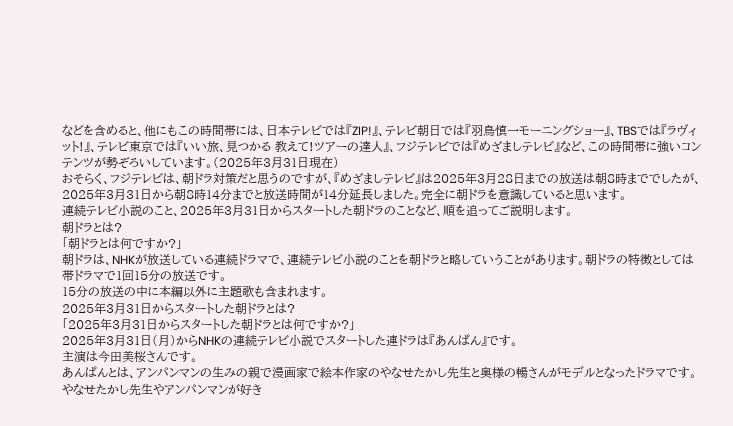などを含めると、他にもこの時間帯には、日本テレビでは『ZIP!』、テレビ朝日では『羽鳥慎一モーニングショー』、TBSでは『ラヴィット!』、テレビ東京では『いい旅、見つかる 教えて!ツアーの達人』、フジテレビでは『めざましテレビ』など、この時間帯に強いコンテンツが勢ぞろいしています。(2025年3月31日現在)
おそらく、フジテレビは、朝ドラ対策だと思うのですが、『めざましテレビ』は2025年3月28日までの放送は朝8時まででしたが、2025年3月31日から朝8時14分までと放送時間が14分延長しました。完全に朝ドラを意識していると思います。
連続テレビ小説のこと、2025年3月31日からスタートした朝ドラのことなど、順を追ってご説明します。
朝ドラとは?
「朝ドラとは何ですか?」
朝ドラは、NHKが放送している連続ドラマで、連続テレビ小説のことを朝ドラと略していうことがあります。朝ドラの特徴としては帯ドラマで1回15分の放送です。
15分の放送の中に本編以外に主題歌も含まれます。
2025年3月31日からスタートした朝ドラとは?
「2025年3月31日からスタートした朝ドラとは何ですか?」
2025年3月31日(月)からNHKの連続テレビ小説でスタートした連ドラは『あんぱん』です。
主演は今田美桜さんです。
あんぱんとは、アンパンマンの生みの親で漫画家で絵本作家のやなせたかし先生と奥様の暢さんがモデルとなったドラマです。
やなせたかし先生やアンパンマンが好き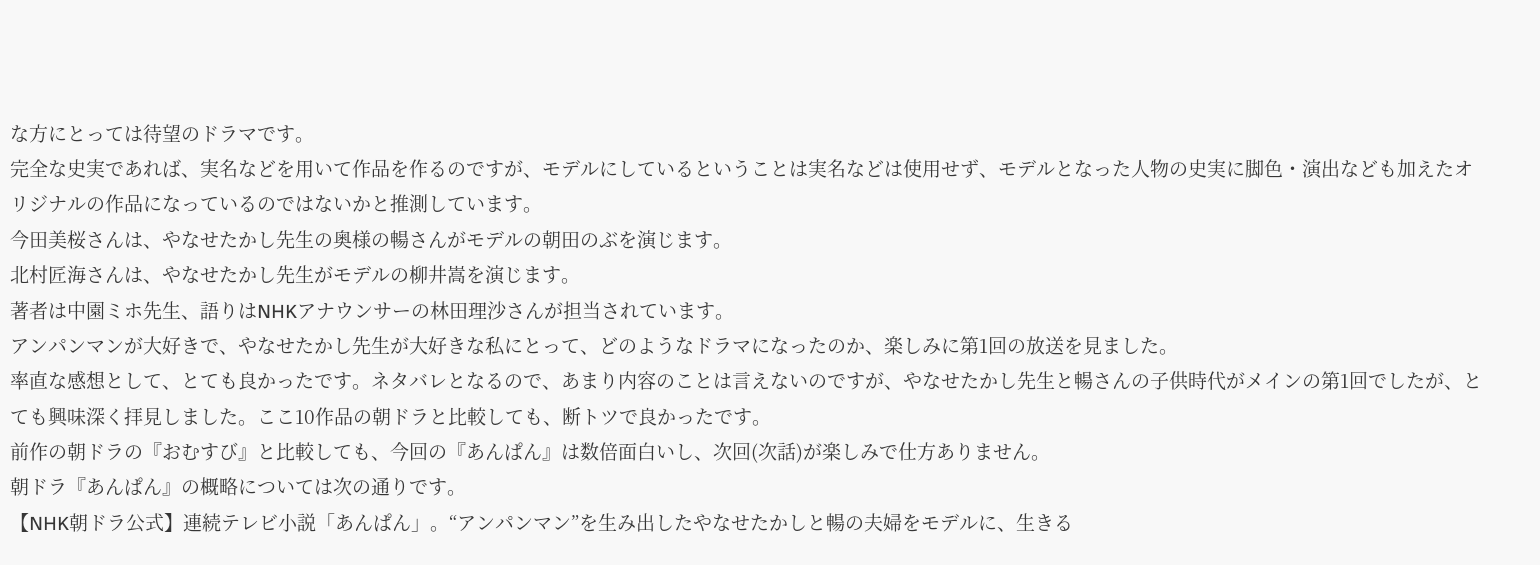な方にとっては待望のドラマです。
完全な史実であれば、実名などを用いて作品を作るのですが、モデルにしているということは実名などは使用せず、モデルとなった人物の史実に脚色・演出なども加えたオリジナルの作品になっているのではないかと推測しています。
今田美桜さんは、やなせたかし先生の奥様の暢さんがモデルの朝田のぶを演じます。
北村匠海さんは、やなせたかし先生がモデルの柳井嵩を演じます。
著者は中園ミホ先生、語りはNHKアナウンサーの林田理沙さんが担当されています。
アンパンマンが大好きで、やなせたかし先生が大好きな私にとって、どのようなドラマになったのか、楽しみに第1回の放送を見ました。
率直な感想として、とても良かったです。ネタバレとなるので、あまり内容のことは言えないのですが、やなせたかし先生と暢さんの子供時代がメインの第1回でしたが、とても興味深く拝見しました。ここ10作品の朝ドラと比較しても、断トツで良かったです。
前作の朝ドラの『おむすび』と比較しても、今回の『あんぱん』は数倍面白いし、次回(次話)が楽しみで仕方ありません。
朝ドラ『あんぱん』の概略については次の通りです。
【NHK朝ドラ公式】連続テレビ小説「あんぱん」。“アンパンマン”を生み出したやなせたかしと暢の夫婦をモデルに、生きる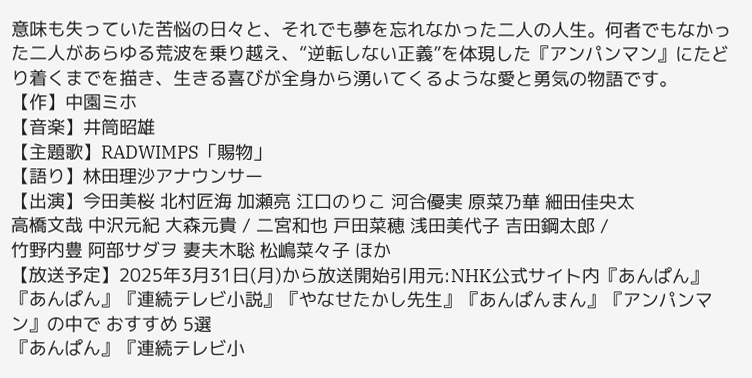意味も失っていた苦悩の日々と、それでも夢を忘れなかった二人の人生。何者でもなかった二人があらゆる荒波を乗り越え、“逆転しない正義”を体現した『アンパンマン』にたどり着くまでを描き、生きる喜びが全身から湧いてくるような愛と勇気の物語です。
【作】中園ミホ
【音楽】井筒昭雄
【主題歌】RADWIMPS「賜物」
【語り】林田理沙アナウンサー
【出演】今田美桜 北村匠海 加瀬亮 江口のりこ 河合優実 原菜乃華 細田佳央太
高橋文哉 中沢元紀 大森元貴 / 二宮和也 戸田菜穂 浅田美代子 吉田鋼太郎 /
竹野内豊 阿部サダヲ 妻夫木聡 松嶋菜々子 ほか
【放送予定】2025年3月31日(月)から放送開始引用元:NHK公式サイト内『あんぱん』
『あんぱん』『連続テレビ小説』『やなせたかし先生』『あんぱんまん』『アンパンマン』の中で おすすめ 5選
『あんぱん』『連続テレビ小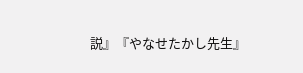説』『やなせたかし先生』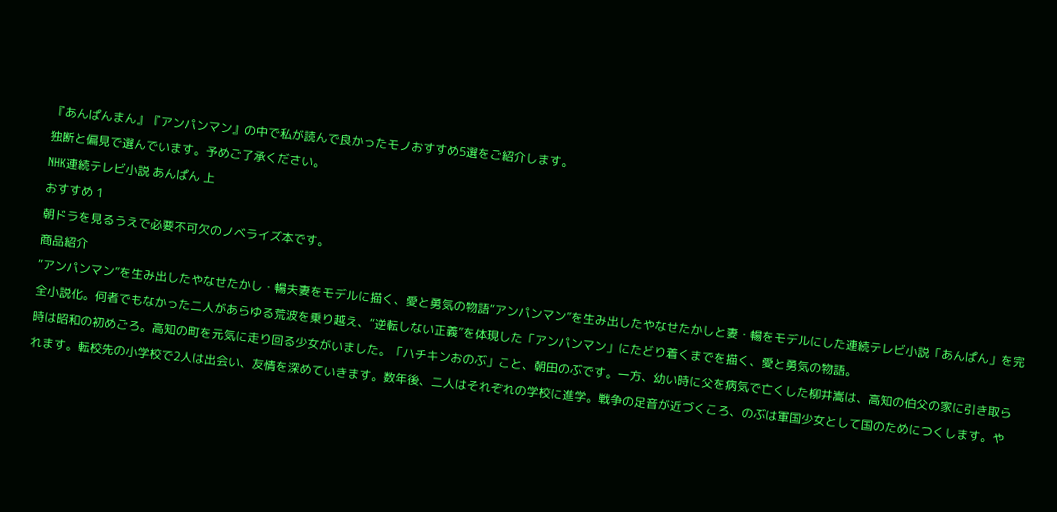『あんぱんまん』『アンパンマン』の中で私が読んで良かったモノおすすめ5選をご紹介します。
独断と偏見で選んでいます。予めご了承ください。
NHK連続テレビ小説 あんぱん 上
おすすめ 1
朝ドラを見るうえで必要不可欠のノベライズ本です。
商品紹介
“アンパンマン”を生み出したやなせたかし・暢夫妻をモデルに描く、愛と勇気の物語“アンパンマン”を生み出したやなせたかしと妻・暢をモデルにした連続テレビ小説「あんぱん」を完全小説化。何者でもなかった二人があらゆる荒波を乗り越え、“逆転しない正義”を体現した「アンパンマン」にたどり着くまでを描く、愛と勇気の物語。
時は昭和の初めごろ。高知の町を元気に走り回る少女がいました。「ハチキンおのぶ」こと、朝田のぶです。一方、幼い時に父を病気で亡くした柳井嵩は、高知の伯父の家に引き取られます。転校先の小学校で2人は出会い、友情を深めていきます。数年後、二人はそれぞれの学校に進学。戦争の足音が近づくころ、のぶは軍国少女として国のためにつくします。や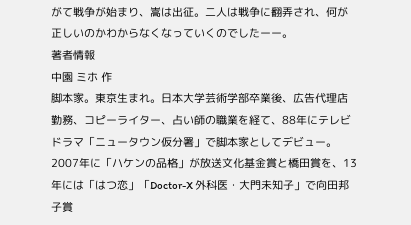がて戦争が始まり、嵩は出征。二人は戦争に翻弄され、何が正しいのかわからなくなっていくのでしたーー。
著者情報
中園 ミホ 作
脚本家。東京生まれ。日本大学芸術学部卒業後、広告代理店勤務、コピーライター、占い師の職業を経て、88年にテレビドラマ「ニュータウン仮分署」で脚本家としてデビュー。2007年に「ハケンの品格」が放送文化基金賞と橋田賞を、13年には「はつ恋」「Doctor-X 外科医・大門未知子」で向田邦子賞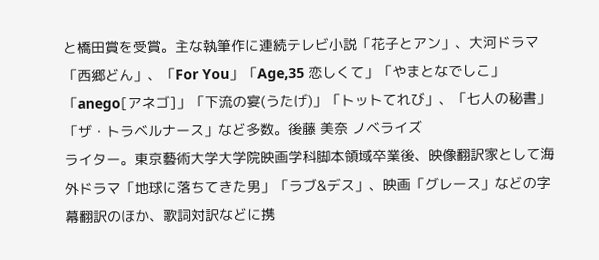と橋田賞を受賞。主な執筆作に連続テレビ小説「花子とアン」、大河ドラマ「西郷どん」、「For You」「Age,35 恋しくて」「やまとなでしこ」「anego[アネゴ]」「下流の宴(うたげ)」「トットてれび」、「七人の秘書」「ザ・トラベルナース」など多数。後藤 美奈 ノベライズ
ライター。東京藝術大学大学院映画学科脚本領域卒業後、映像翻訳家として海外ドラマ「地球に落ちてきた男」「ラブ&デス」、映画「グレース」などの字幕翻訳のほか、歌詞対訳などに携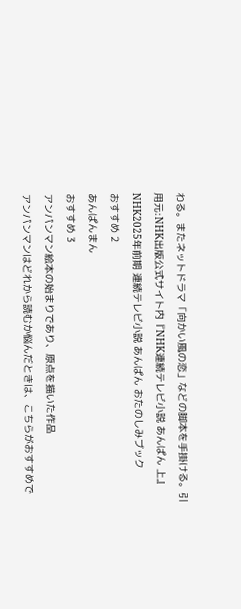わる。またネットドラマ「向かい風の恋」などの脚本を手掛ける。引用元:NHK出版公式サイト内『NHK連続テレビ小説 あんぱん 上』
NHK2025年前期 連続テレビ小説 あんぱん おたのしみブック
おすすめ 2
あんぱんまん
おすすめ 3
アンパンマン絵本の始まりであり、原点を描いた作品
アンパンマンはどれから読むか悩んだときは、こちらがおすすめで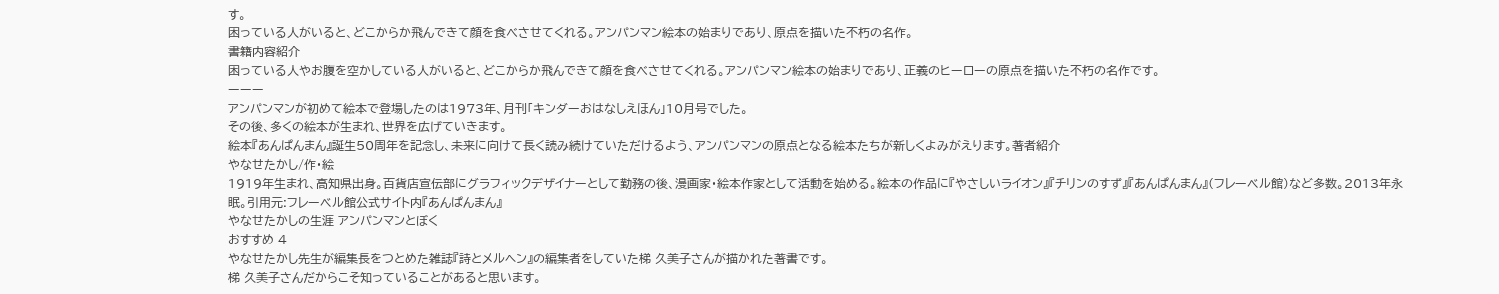す。
困っている人がいると、どこからか飛んできて顔を食べさせてくれる。アンパンマン絵本の始まりであり、原点を描いた不朽の名作。
書籍内容紹介
困っている人やお腹を空かしている人がいると、どこからか飛んできて顔を食べさせてくれる。アンパンマン絵本の始まりであり、正義のヒーローの原点を描いた不朽の名作です。
ーーー
アンパンマンが初めて絵本で登場したのは1973年、月刊「キンダーおはなしえほん」10月号でした。
その後、多くの絵本が生まれ、世界を広げていきます。
絵本『あんぱんまん』誕生50周年を記念し、未来に向けて長く読み続けていただけるよう、アンパンマンの原点となる絵本たちが新しくよみがえります。著者紹介
やなせたかし/作・絵
1919年生まれ、高知県出身。百貨店宣伝部にグラフィックデザイナーとして勤務の後、漫画家・絵本作家として活動を始める。絵本の作品に『やさしいライオン』『チリンのすず』『あんぱんまん』(フレーベル館)など多数。2013年永眠。引用元:フレーベル館公式サイト内『あんぱんまん』
やなせたかしの生涯 アンパンマンとぼく
おすすめ 4
やなせたかし先生が編集長をつとめた雑誌『詩とメルヘン』の編集者をしていた梯 久美子さんが描かれた著書です。
梯 久美子さんだからこそ知っていることがあると思います。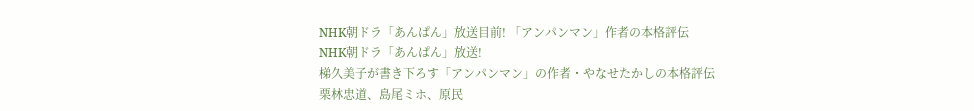NHK朝ドラ「あんぱん」放送目前! 「アンパンマン」作者の本格評伝
NHK朝ドラ「あんぱん」放送!
梯久美子が書き下ろす「アンパンマン」の作者・やなせたかしの本格評伝
栗林忠道、島尾ミホ、原民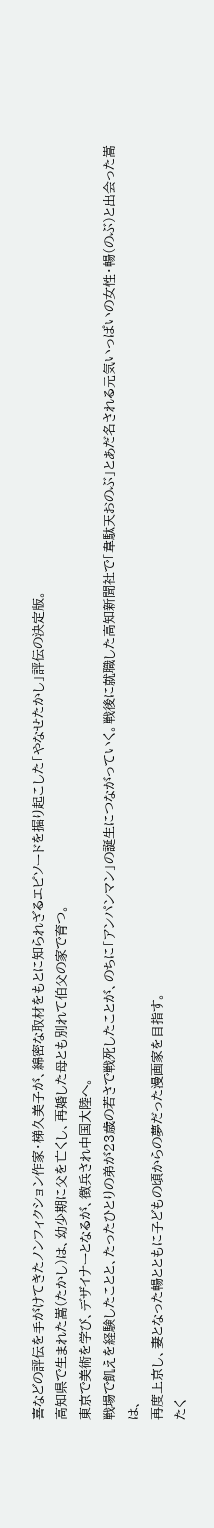喜などの評伝を手がけてきたノンフィクション作家・梯久美子が、綿密な取材をもとに知られざるエピソードを掘り起こした「やなせたかし」評伝の決定版。
高知県で生まれた嵩(たかし)は、幼少期に父を亡くし、再婚した母とも別れて伯父の家で育つ。
東京で美術を学び、デザイナーとなるが、徴兵され中国大陸へ。
戦場で飢えを経験したことと、たったひとりの弟が23歳の若さで戦死したことが、のちに「アンパンマン」の誕生につながっていく。戦後に就職した高知新聞社で「韋駄天おのぶ」とあだ名される元気いっぱいの女性・暢(のぶ)と出会った嵩は、
再度上京し、妻となった暢とともに子どもの頃からの夢だった漫画家を目指す。
たく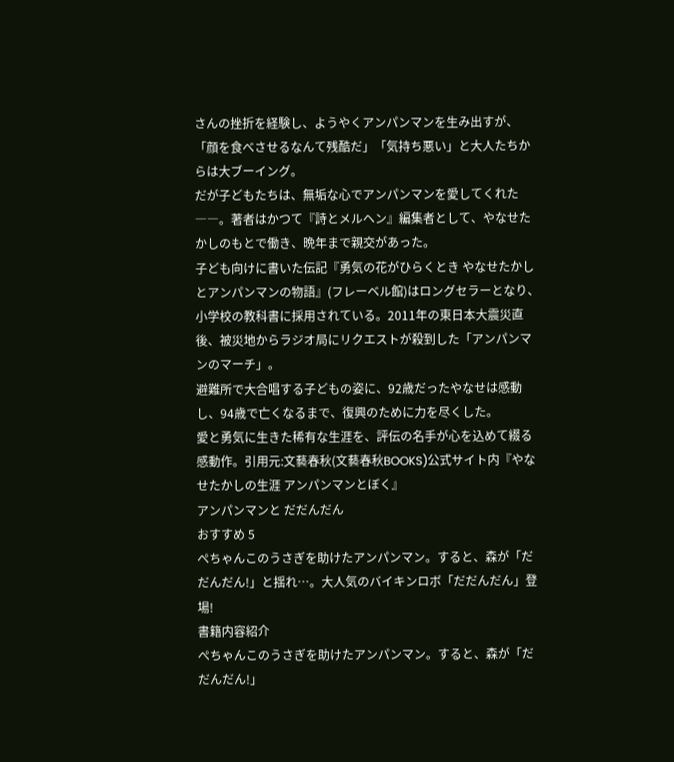さんの挫折を経験し、ようやくアンパンマンを生み出すが、
「顔を食べさせるなんて残酷だ」「気持ち悪い」と大人たちからは大ブーイング。
だが子どもたちは、無垢な心でアンパンマンを愛してくれた――。著者はかつて『詩とメルヘン』編集者として、やなせたかしのもとで働き、晩年まで親交があった。
子ども向けに書いた伝記『勇気の花がひらくとき やなせたかしとアンパンマンの物語』(フレーベル館)はロングセラーとなり、小学校の教科書に採用されている。2011年の東日本大震災直後、被災地からラジオ局にリクエストが殺到した「アンパンマンのマーチ」。
避難所で大合唱する子どもの姿に、92歳だったやなせは感動し、94歳で亡くなるまで、復興のために力を尽くした。
愛と勇気に生きた稀有な生涯を、評伝の名手が心を込めて綴る感動作。引用元:文藝春秋(文藝春秋BOOKS)公式サイト内『やなせたかしの生涯 アンパンマンとぼく』
アンパンマンと だだんだん
おすすめ 5
ぺちゃんこのうさぎを助けたアンパンマン。すると、森が「だだんだん!」と揺れ…。大人気のバイキンロボ「だだんだん」登場!
書籍内容紹介
ぺちゃんこのうさぎを助けたアンパンマン。すると、森が「だだんだん!」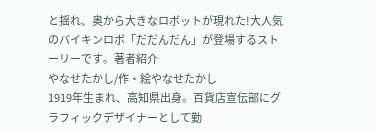と揺れ、奥から大きなロボットが現れた!大人気のバイキンロボ「だだんだん」が登場するストーリーです。著者紹介
やなせたかし/作・絵やなせたかし
1919年生まれ、高知県出身。百貨店宣伝部にグラフィックデザイナーとして勤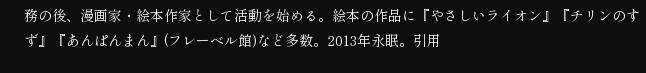務の後、漫画家・絵本作家として活動を始める。絵本の作品に『やさしいライオン』『チリンのすず』『あんぱんまん』(フレーベル館)など多数。2013年永眠。引用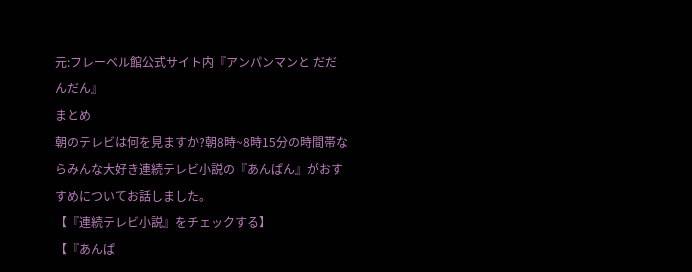元:フレーベル館公式サイト内『アンパンマンと だだんだん』
まとめ
朝のテレビは何を見ますか?朝8時~8時15分の時間帯ならみんな大好き連続テレビ小説の『あんぱん』がおすすめについてお話しました。
【『連続テレビ小説』をチェックする】
【『あんぱ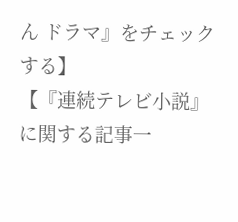ん ドラマ』をチェックする】
【『連続テレビ小説』に関する記事一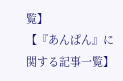覧】
【『あんぱん』に関する記事一覧】